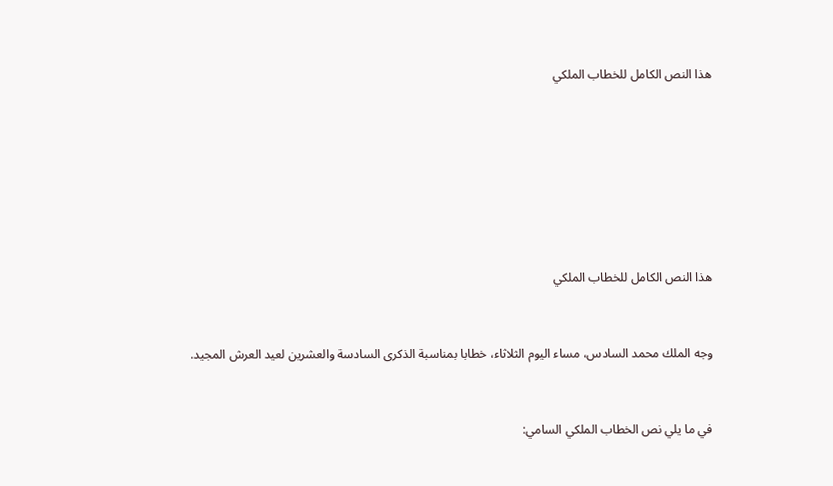هذا النص الكامل للخطاب الملكي







هذا النص الكامل للخطاب الملكي


وجه الملك محمد السادس، مساء اليوم الثلاثاء، خطابا بمناسبة الذكرى السادسة والعشرين لعيد العرش المجيد.


في ما يلي نص الخطاب الملكي السامي: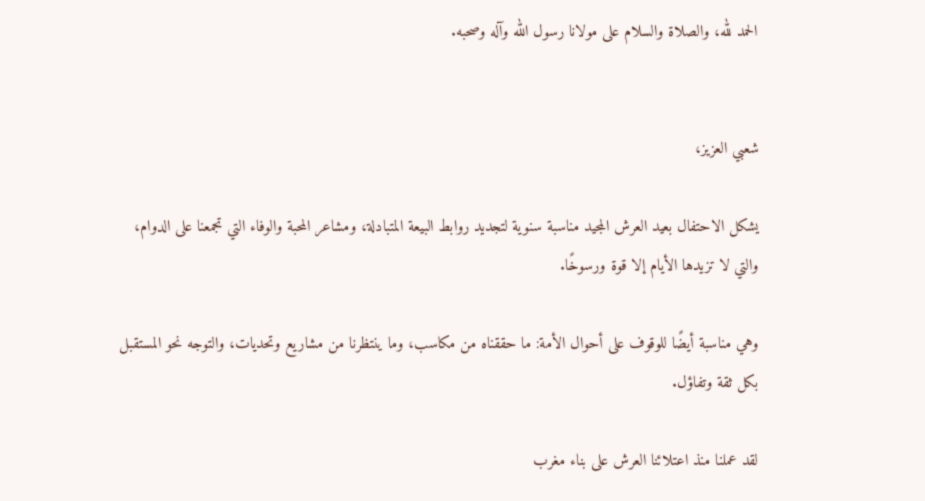الحمد لله، والصلاة والسلام على مولانا رسول الله وآله وصحبه.


شعبي العزيز،

يشكل الاحتفال بعيد العرش المجيد مناسبة سنوية لتجديد روابط البيعة المتبادلة، ومشاعر المحبة والوفاء التي تجمعنا على الدوام، والتي لا تزيدها الأيام إلا قوة ورسوخًا.

وهي مناسبة أيضًا للوقوف على أحوال الأمة: ما حققناه من مكاسب، وما ينتظرنا من مشاريع وتحديات، والتوجه نحو المستقبل بكل ثقة وتفاؤل.

لقد عملنا منذ اعتلائنا العرش على بناء مغرب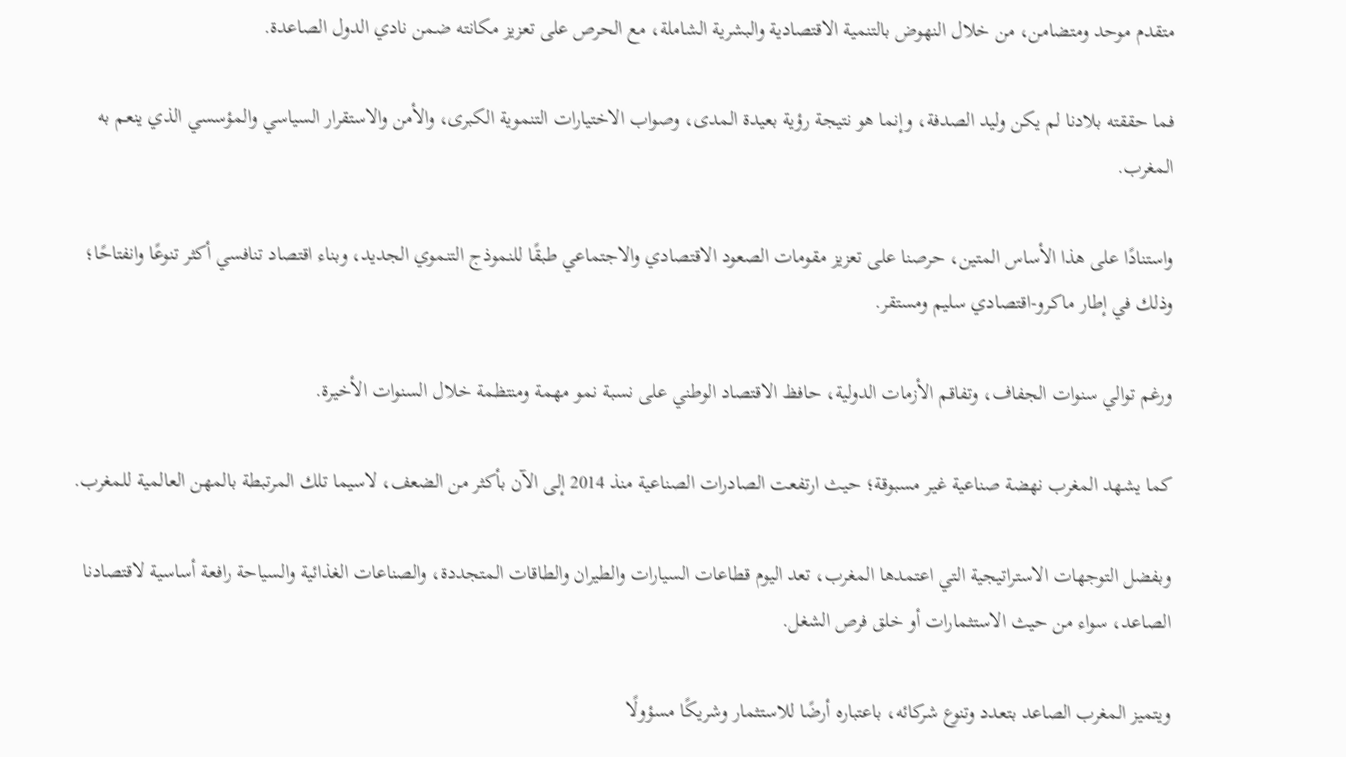متقدم موحد ومتضامن، من خلال النهوض بالتنمية الاقتصادية والبشرية الشاملة، مع الحرص على تعزيز مكانته ضمن نادي الدول الصاعدة.

فما حققته بلادنا لم يكن وليد الصدفة، وإنما هو نتيجة رؤية بعيدة المدى، وصواب الاختيارات التنموية الكبرى، والأمن والاستقرار السياسي والمؤسسي الذي ينعم به المغرب.

واستنادًا على هذا الأساس المتين، حرصنا على تعزيز مقومات الصعود الاقتصادي والاجتماعي طبقًا للنموذج التنموي الجديد، وبناء اقتصاد تنافسي أكثر تنوعًا وانفتاحًا؛ وذلك في إطار ماكرو-اقتصادي سليم ومستقر.

ورغم توالي سنوات الجفاف، وتفاقم الأزمات الدولية، حافظ الاقتصاد الوطني على نسبة نمو مهمة ومنتظمة خلال السنوات الأخيرة.

كما يشهد المغرب نهضة صناعية غير مسبوقة؛ حيث ارتفعت الصادرات الصناعية منذ 2014 إلى الآن بأكثر من الضعف، لاسيما تلك المرتبطة بالمهن العالمية للمغرب.

وبفضل التوجهات الاستراتيجية التي اعتمدها المغرب، تعد اليوم قطاعات السيارات والطيران والطاقات المتجددة، والصناعات الغذائية والسياحة رافعة أساسية لاقتصادنا الصاعد، سواء من حيث الاستثمارات أو خلق فرص الشغل.

ويتميز المغرب الصاعد بتعدد وتنوع شركائه، باعتباره أرضًا للاستثمار وشريكًا مسؤولًا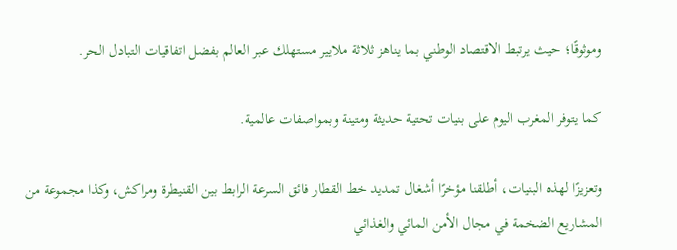وموثوقًا؛ حيث يرتبط الاقتصاد الوطني بما يناهز ثلاثة ملايير مستهلك عبر العالم بفضل اتفاقيات التبادل الحر.

كما يتوفر المغرب اليوم على بنيات تحتية حديثة ومتينة وبمواصفات عالمية.

وتعزيزًا لهذه البنيات، أطلقنا مؤخرًا أشغال تمديد خط القطار فائق السرعة الرابط بين القنيطرة ومراكش، وكذا مجموعة من المشاريع الضخمة في مجال الأمن المائي والغذائي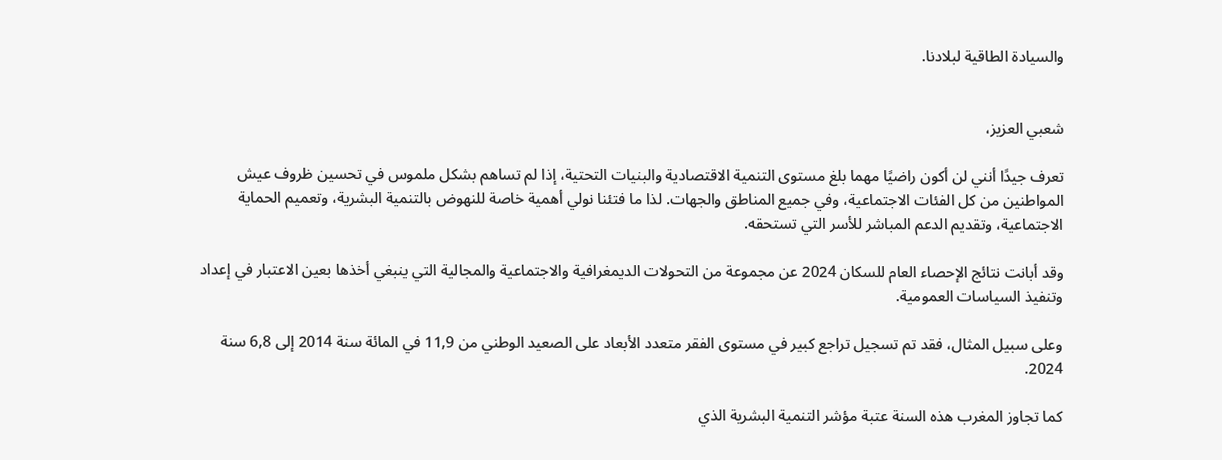والسيادة الطاقية لبلادنا.


شعبي العزيز،

تعرف جيدًا أنني لن أكون راضيًا مهما بلغ مستوى التنمية الاقتصادية والبنيات التحتية، إذا لم تساهم بشكل ملموس في تحسين ظروف عيش المواطنين من كل الفئات الاجتماعية، وفي جميع المناطق والجهات. لذا ما فتئنا نولي أهمية خاصة للنهوض بالتنمية البشرية، وتعميم الحماية الاجتماعية، وتقديم الدعم المباشر للأسر التي تستحقه.

وقد أبانت نتائج الإحصاء العام للسكان 2024 عن مجموعة من التحولات الديمغرافية والاجتماعية والمجالية التي ينبغي أخذها بعين الاعتبار في إعداد وتنفيذ السياسات العمومية.

وعلى سبيل المثال، فقد تم تسجيل تراجع كبير في مستوى الفقر متعدد الأبعاد على الصعيد الوطني من 11,9 في المائة سنة 2014 إلى 6,8 سنة 2024.

كما تجاوز المغرب هذه السنة عتبة مؤشر التنمية البشرية الذي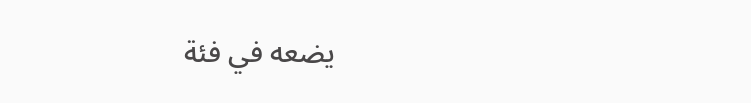يضعه في فئة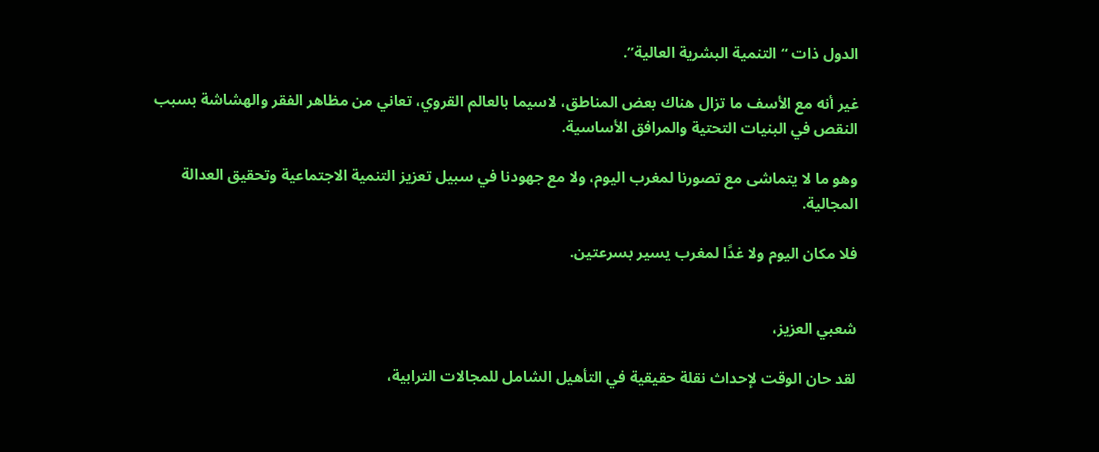الدول ذات “التنمية البشرية العالية”.

غير أنه مع الأسف ما تزال هناك بعض المناطق، لاسيما بالعالم القروي، تعاني من مظاهر الفقر والهشاشة بسبب النقص في البنيات التحتية والمرافق الأساسية.

وهو ما لا يتماشى مع تصورنا لمغرب اليوم، ولا مع جهودنا في سبيل تعزيز التنمية الاجتماعية وتحقيق العدالة المجالية.

فلا مكان اليوم ولا غدًا لمغرب يسير بسرعتين.


شعبي العزيز،

لقد حان الوقت لإحداث نقلة حقيقية في التأهيل الشامل للمجالات الترابية،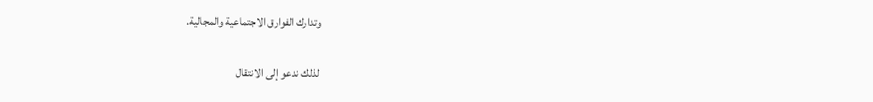وتدارك الفوارق الاجتماعية والمجالية.

لذلك ندعو إلى الانتقال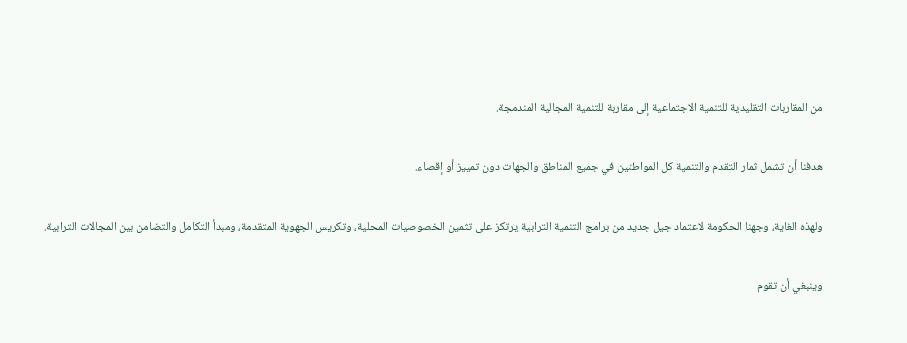من المقاربات التقليدية للتنمية الاجتماعية إلى مقاربة للتنمية المجالية المندمجة.

هدفنا أن تشمل ثمار التقدم والتنمية كل المواطنين في جميع المناطق والجهات دون تمييز أو إقصاء.

ولهذه الغاية، وجهنا الحكومة لاعتماد جيل جديد من برامج التنمية الترابية يرتكز على تثمين الخصوصيات المحلية، وتكريس الجهوية المتقدمة، ومبدأ التكامل والتضامن بين المجالات الترابية.

وينبغي أن تقوم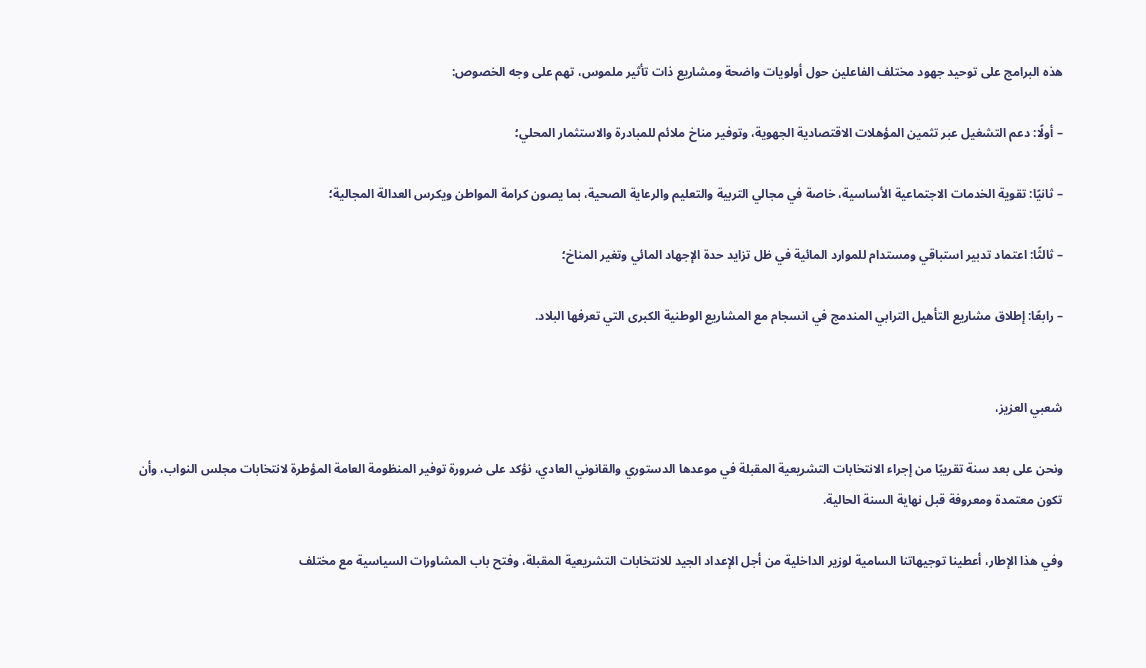هذه البرامج على توحيد جهود مختلف الفاعلين حول أولويات واضحة ومشاريع ذات تأثير ملموس، تهم على وجه الخصوص:

– أولًا: دعم التشغيل عبر تثمين المؤهلات الاقتصادية الجهوية، وتوفير مناخ ملائم للمبادرة والاستثمار المحلي؛

– ثانيًا: تقوية الخدمات الاجتماعية الأساسية، خاصة في مجالي التربية والتعليم والرعاية الصحية، بما يصون كرامة المواطن ويكرس العدالة المجالية؛

– ثالثًا: اعتماد تدبير استباقي ومستدام للموارد المائية في ظل تزايد حدة الإجهاد المائي وتغير المناخ؛

– رابعًا: إطلاق مشاريع التأهيل الترابي المندمج في انسجام مع المشاريع الوطنية الكبرى التي تعرفها البلاد.


شعبي العزيز،

ونحن على بعد سنة تقريبًا من إجراء الانتخابات التشريعية المقبلة في موعدها الدستوري والقانوني العادي، نؤكد على ضرورة توفير المنظومة العامة المؤطرة لانتخابات مجلس النواب، وأن تكون معتمدة ومعروفة قبل نهاية السنة الحالية.

وفي هذا الإطار، أعطينا توجيهاتنا السامية لوزير الداخلية من أجل الإعداد الجيد للانتخابات التشريعية المقبلة، وفتح باب المشاورات السياسية مع مختلف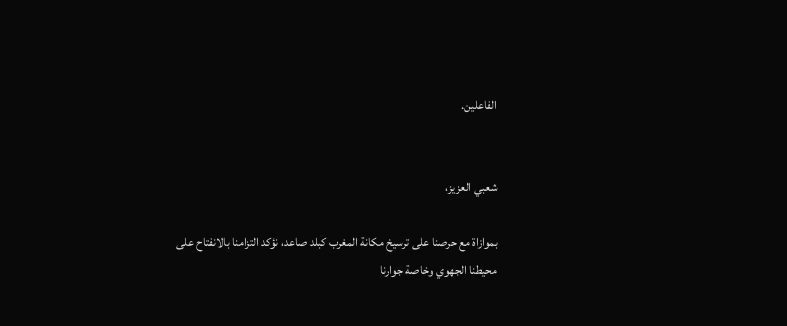الفاعلين.


شعبي العزيز،

بموازاة مع حرصنا على ترسيخ مكانة المغرب كبلد صاعد، نؤكد التزامنا بالانفتاح على محيطنا الجهوي وخاصة جوارنا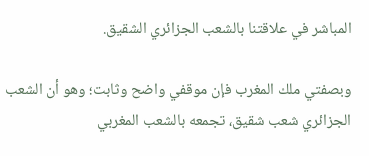المباشر في علاقتنا بالشعب الجزائري الشقيق.

وبصفتي ملك المغرب فإن موقفي واضح وثابت؛ وهو أن الشعب الجزائري شعب شقيق، تجمعه بالشعب المغربي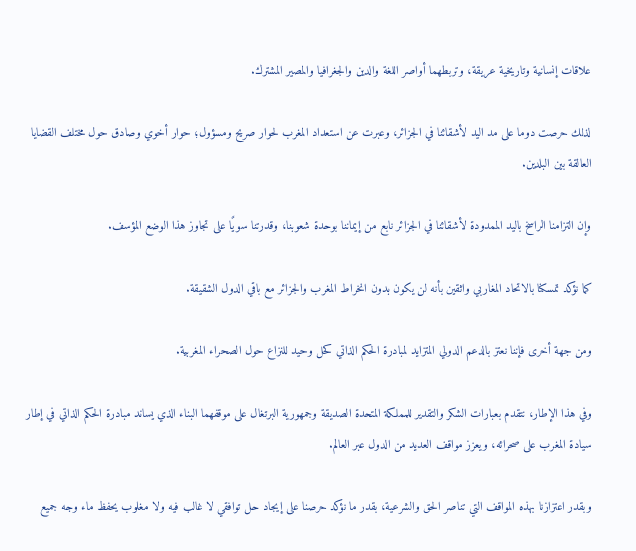علاقات إنسانية وتاريخية عريقة، وتربطهما أواصر اللغة والدين والجغرافيا والمصير المشترك.

لذلك حرصت دوما على مد اليد لأشقائنا في الجزائر، وعبرت عن استعداد المغرب لحوار صريح ومسؤول؛ حوار أخوي وصادق حول مختلف القضايا العالقة بين البلدين.

وإن التزامنا الراسخ باليد الممدودة لأشقائنا في الجزائر نابع من إيماننا بوحدة شعوبنا، وقدرتنا سويًا على تجاوز هذا الوضع المؤسف.

كما نؤكد تمسكنا بالاتحاد المغاربي واثقين بأنه لن يكون بدون انخراط المغرب والجزائر مع باقي الدول الشقيقة.

ومن جهة أخرى فإننا نعتز بالدعم الدولي المتزايد لمبادرة الحكم الذاتي كحل وحيد للنزاع حول الصحراء المغربية.

وفي هذا الإطار، نتقدم بعبارات الشكر والتقدير للمملكة المتحدة الصديقة وجمهورية البرتغال على موقفهما البناء الذي يساند مبادرة الحكم الذاتي في إطار سيادة المغرب على صحرائه، ويعزز مواقف العديد من الدول عبر العالم.

وبقدر اعتزازنا بهذه المواقف التي تناصر الحق والشرعية، بقدر ما نؤكد حرصنا على إيجاد حل توافقي لا غالب فيه ولا مغلوب يحفظ ماء وجه جميع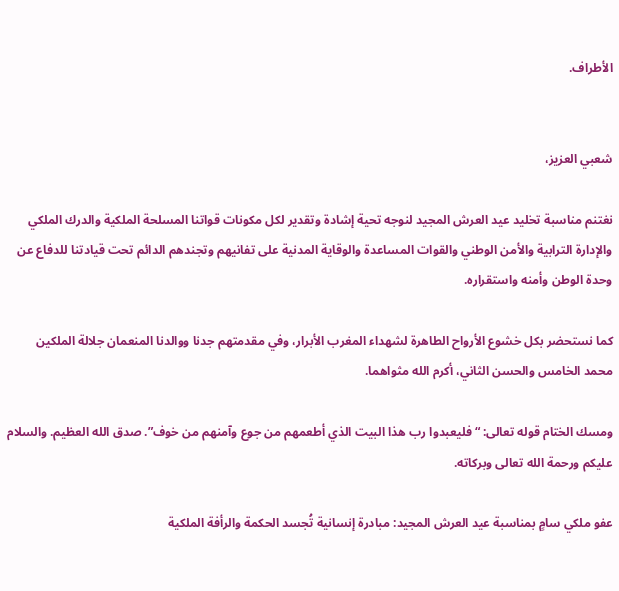الأطراف.


شعبي العزيز،

نغتنم مناسبة تخليد عيد العرش المجيد لنوجه تحية إشادة وتقدير لكل مكونات قواتنا المسلحة الملكية والدرك الملكي والإدارة الترابية والأمن الوطني والقوات المساعدة والوقاية المدنية على تفانيهم وتجندهم الدائم تحت قيادتنا للدفاع عن وحدة الوطن وأمنه واستقراره.

كما نستحضر بكل خشوع الأرواح الطاهرة لشهداء المغرب الأبرار، وفي مقدمتهم جدنا ووالدنا المنعمان جلالة الملكين محمد الخامس والحسن الثاني، أكرم الله مثواهما.

ومسك الختام قوله تعالى: “فليعبدوا رب هذا البيت الذي أطعمهم من جوع وآمنهم من خوف”. صدق الله العظيم. والسلام عليكم ورحمة الله تعالى وبركاته.

عفو ملكي سامٍ بمناسبة عيد العرش المجيد: مبادرة إنسانية تُجسد الحكمة والرأفة الملكية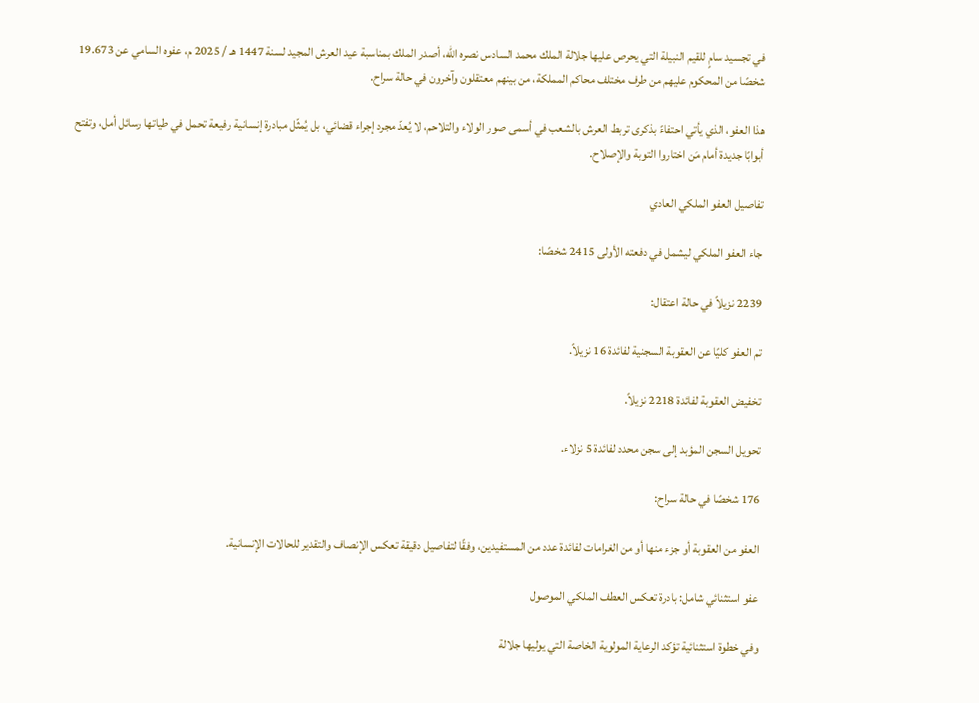في تجسيد سامٍ للقيم النبيلة التي يحرص عليها جلالة الملك محمد السادس نصره الله، أصدر الملك بمناسبة عيد العرش المجيد لسنة 1447 هـ / 2025 م، عفوه السامي عن 19.673 شخصًا من المحكوم عليهم من طرف مختلف محاكم المملكة، من بينهم معتقلون وآخرون في حالة سراح.

هذا العفو، الذي يأتي احتفاءً بذكرى تربط العرش بالشعب في أسمى صور الولاء والتلاحم، لا يُعدّ مجرد إجراء قضائي، بل يُمثّل مبادرة إنسانية رفيعة تحمل في طياتها رسائل أمل، وتفتح أبوابًا جديدة أمام مَن اختاروا التوبة والإصلاح.

تفاصيل العفو الملكي العادي

جاء العفو الملكي ليشمل في دفعته الأولى 2415 شخصًا:

2239 نزيلاً في حالة اعتقال:

تم العفو كليًا عن العقوبة السجنية لفائدة 16 نزيلاً.

تخفيض العقوبة لفائدة 2218 نزيلاً.

تحويل السجن المؤبد إلى سجن محدد لفائدة 5 نزلاء.

176 شخصًا في حالة سراح:

العفو من العقوبة أو جزء منها أو من الغرامات لفائدة عدد من المستفيدين، وفقًا لتفاصيل دقيقة تعكس الإنصاف والتقدير للحالات الإنسانية.

عفو استثنائي شامل: بادرة تعكس العطف الملكي الموصول

وفي خطوة استثنائية تؤكد الرعاية المولوية الخاصة التي يوليها جلالة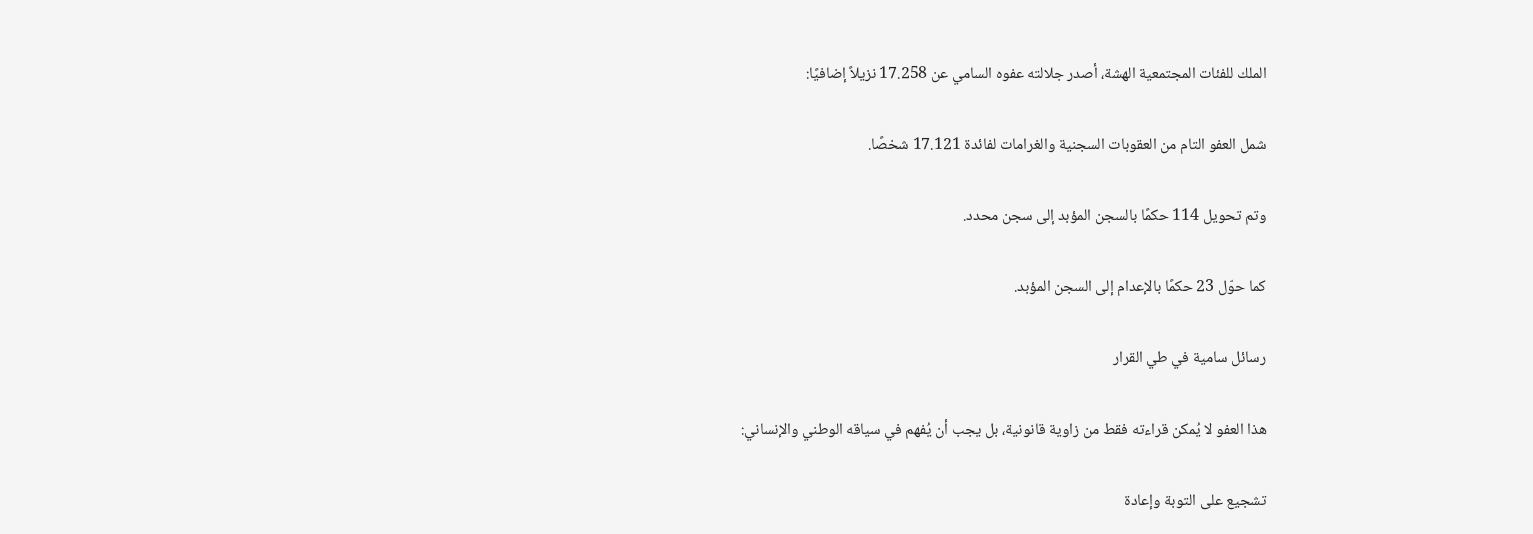الملك للفئات المجتمعية الهشة، أصدر جلالته عفوه السامي عن 17.258 نزيلاً إضافيًا:

شمل العفو التام من العقوبات السجنية والغرامات لفائدة 17.121 شخصًا.

وتم تحويل 114 حكمًا بالسجن المؤبد إلى سجن محدد.

كما حوّل 23 حكمًا بالإعدام إلى السجن المؤبد.

رسائل سامية في طي القرار

هذا العفو لا يُمكن قراءته فقط من زاوية قانونية، بل يجب أن يُفهم في سياقه الوطني والإنساني:

تشجيع على التوبة وإعادة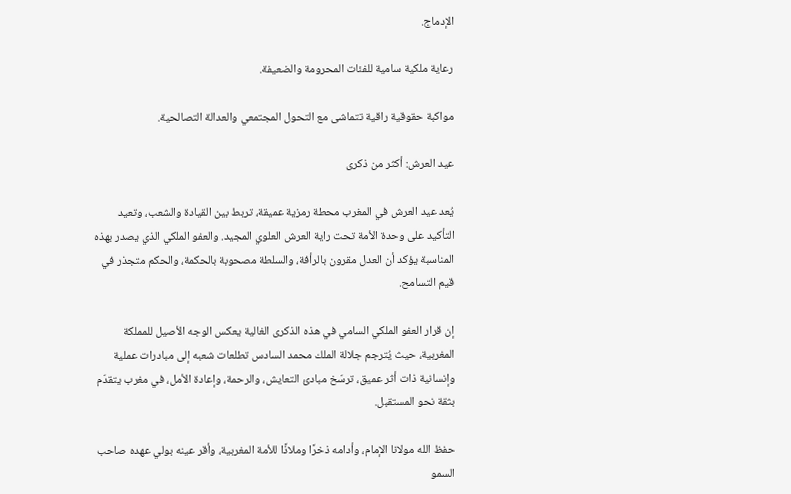الإدماج.

رعاية ملكية سامية للفئات المحرومة والضعيفة.

مواكبة حقوقية راقية تتماشى مع التحول المجتمعي والعدالة التصالحية.

عيد العرش: أكثر من ذكرى

يُعد عيد العرش في المغرب محطة رمزية عميقة، تربط بين القيادة والشعب، وتعيد التأكيد على وحدة الأمة تحت راية العرش العلوي المجيد. والعفو الملكي الذي يصدر بهذه المناسبة يؤكد أن العدل مقرون بالرأفة، والسلطة مصحوبة بالحكمة، والحكم متجذر في قيم التسامح.

إن قرار العفو الملكي السامي في هذه الذكرى الغالية يعكس الوجه الأصيل للمملكة المغربية، حيث يُترجم جلالة الملك محمد السادس تطلعات شعبه إلى مبادرات عملية وإنسانية ذات أثر عميق، ترسّخ مبادئ التعايش، والرحمة، وإعادة الأمل، في مغرب يتقدّم بثقة نحو المستقبل.

حفظ الله مولانا الإمام، وأدامه ذخرًا وملاذًا للأمة المغربية، وأقر عينه بولي عهده صاحب السمو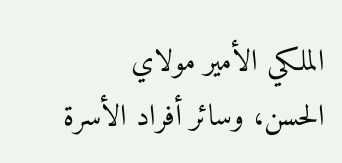الملكي الأمير مولاي الحسن، وسائر أفراد الأسرة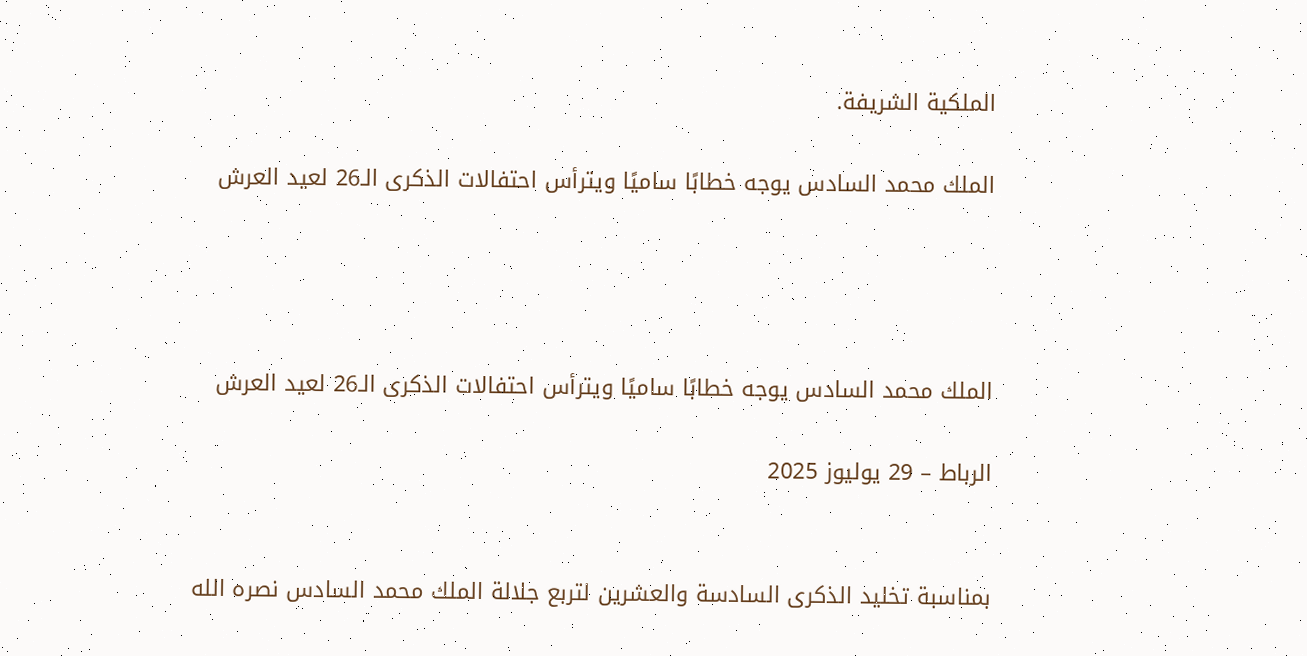الملكية الشريفة.

الملك محمد السادس يوجه خطابًا ساميًا ويترأس احتفالات الذكرى الـ26 لعيد العرش




الملك محمد السادس يوجه خطابًا ساميًا ويترأس احتفالات الذكرى الـ26 لعيد العرش

الرباط – 29 يوليوز 2025


بمناسبة تخليد الذكرى السادسة والعشرين لتربع جلالة الملك محمد السادس نصره الله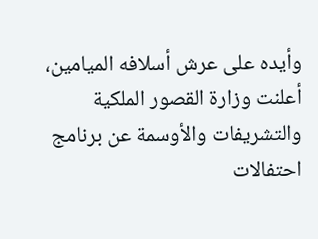وأيده على عرش أسلافه الميامين، أعلنت وزارة القصور الملكية والتشريفات والأوسمة عن برنامج احتفالات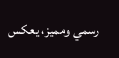رسمي ومميز، يعكس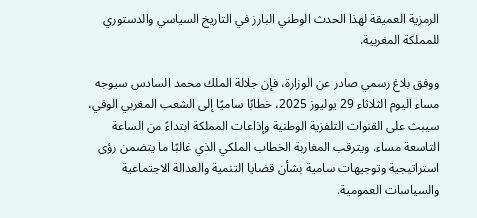الرمزية العميقة لهذا الحدث الوطني البارز في التاريخ السياسي والدستوري للمملكة المغربية.

ووفق بلاغ رسمي صادر عن الوزارة، فإن جلالة الملك محمد السادس سيوجه مساء اليوم الثلاثاء 29 يوليوز 2025، خطابًا ساميًا إلى الشعب المغربي الوفي، سيبث على القنوات التلفزية الوطنية وإذاعات المملكة ابتداءً من الساعة التاسعة مساء. ويترقب المغاربة الخطاب الملكي الذي غالبًا ما يتضمن رؤى استراتيجية وتوجيهات سامية بشأن قضايا التنمية والعدالة الاجتماعية والسياسات العمومية.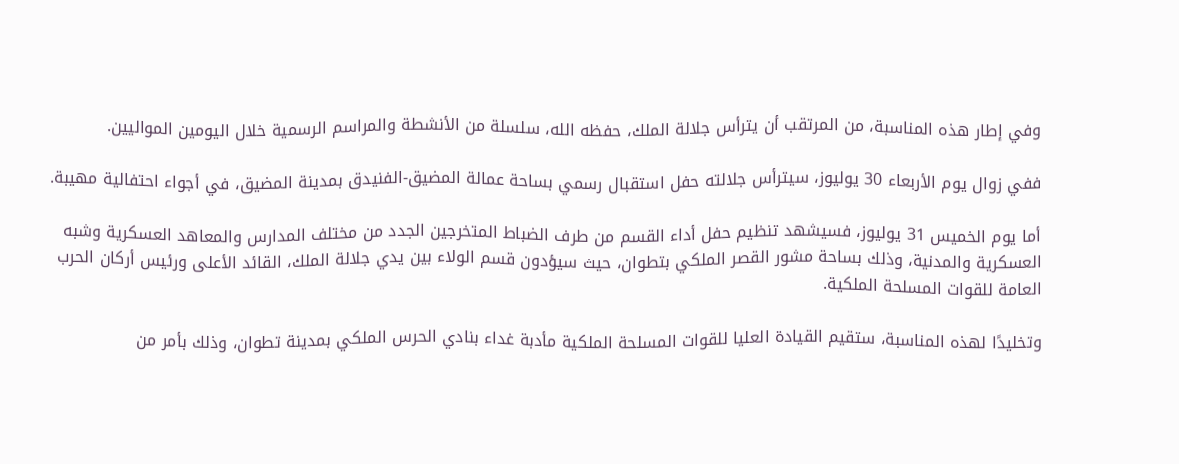وفي إطار هذه المناسبة، من المرتقب أن يترأس جلالة الملك، حفظه الله، سلسلة من الأنشطة والمراسم الرسمية خلال اليومين المواليين.

ففي زوال يوم الأربعاء 30 يوليوز، سيترأس جلالته حفل استقبال رسمي بساحة عمالة المضيق-الفنيدق بمدينة المضيق، في أجواء احتفالية مهيبة.

أما يوم الخميس 31 يوليوز، فسيشهد تنظيم حفل أداء القسم من طرف الضباط المتخرجين الجدد من مختلف المدارس والمعاهد العسكرية وشبه العسكرية والمدنية، وذلك بساحة مشور القصر الملكي بتطوان، حيث سيؤدون قسم الولاء بين يدي جلالة الملك، القائد الأعلى ورئيس أركان الحرب العامة للقوات المسلحة الملكية.

وتخليدًا لهذه المناسبة، ستقيم القيادة العليا للقوات المسلحة الملكية مأدبة غداء بنادي الحرس الملكي بمدينة تطوان، وذلك بأمر من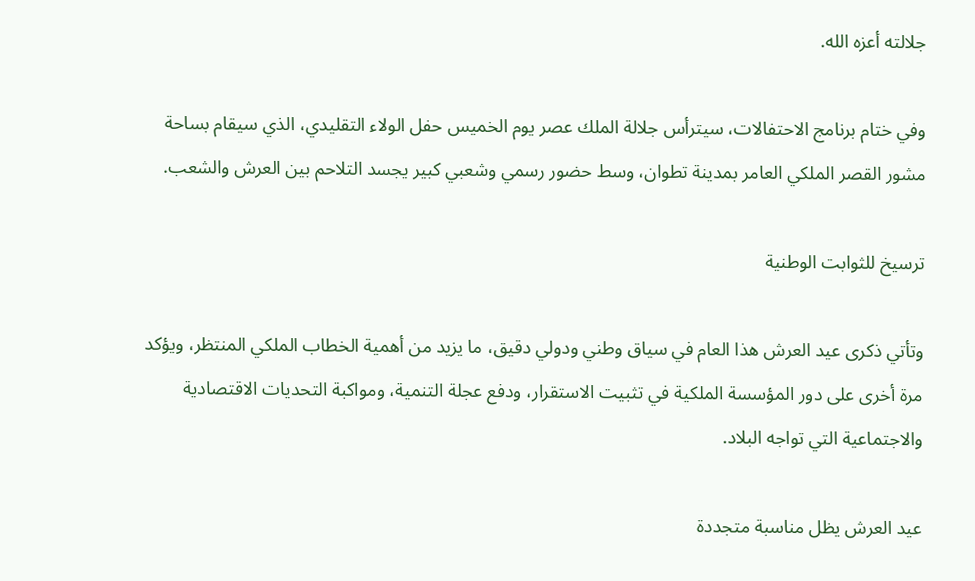جلالته أعزه الله.

وفي ختام برنامج الاحتفالات، سيترأس جلالة الملك عصر يوم الخميس حفل الولاء التقليدي، الذي سيقام بساحة مشور القصر الملكي العامر بمدينة تطوان، وسط حضور رسمي وشعبي كبير يجسد التلاحم بين العرش والشعب.

ترسيخ للثوابت الوطنية

وتأتي ذكرى عيد العرش هذا العام في سياق وطني ودولي دقيق، ما يزيد من أهمية الخطاب الملكي المنتظر، ويؤكد مرة أخرى على دور المؤسسة الملكية في تثبيت الاستقرار، ودفع عجلة التنمية، ومواكبة التحديات الاقتصادية والاجتماعية التي تواجه البلاد.

عيد العرش يظل مناسبة متجددة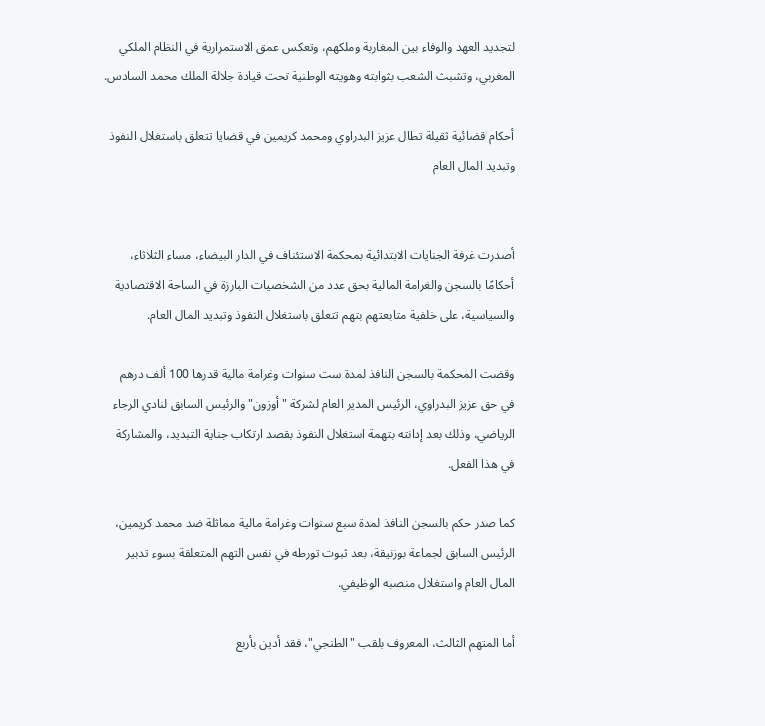لتجديد العهد والوفاء بين المغاربة وملكهم، وتعكس عمق الاستمرارية في النظام الملكي المغربي، وتشبث الشعب بثوابته وهويته الوطنية تحت قيادة جلالة الملك محمد السادس.

أحكام قضائية ثقيلة تطال عزيز البدراوي ومحمد كريمين في قضايا تتعلق باستغلال النفوذ وتبديد المال العام


أصدرت غرفة الجنايات الابتدائية بمحكمة الاستئناف في الدار البيضاء، مساء الثلاثاء، أحكامًا بالسجن والغرامة المالية بحق عدد من الشخصيات البارزة في الساحة الاقتصادية والسياسية، على خلفية متابعتهم بتهم تتعلق باستغلال النفوذ وتبديد المال العام.

وقضت المحكمة بالسجن النافذ لمدة ست سنوات وغرامة مالية قدرها 100 ألف درهم في حق عزيز البدراوي، الرئيس المدير العام لشركة "أوزون" والرئيس السابق لنادي الرجاء الرياضي، وذلك بعد إدانته بتهمة استغلال النفوذ بقصد ارتكاب جناية التبديد، والمشاركة في هذا الفعل.

كما صدر حكم بالسجن النافذ لمدة سبع سنوات وغرامة مالية مماثلة ضد محمد كريمين، الرئيس السابق لجماعة بوزنيقة، بعد ثبوت تورطه في نفس التهم المتعلقة بسوء تدبير المال العام واستغلال منصبه الوظيفي.

أما المتهم الثالث، المعروف بلقب "الطنجي"، فقد أدين بأربع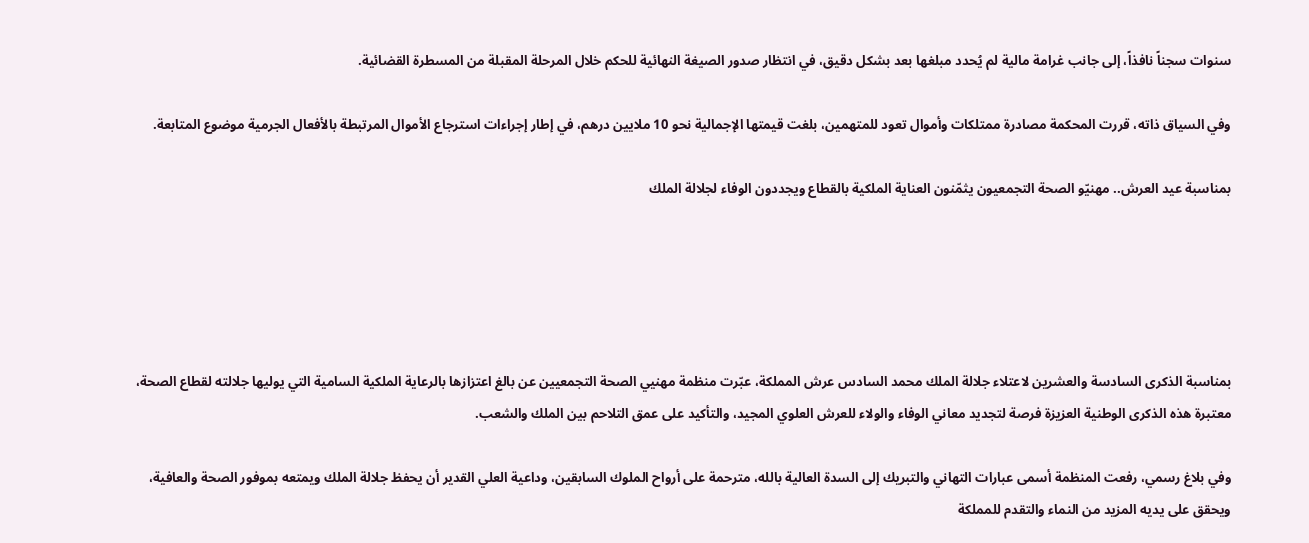سنوات سجناً نافذاً، إلى جانب غرامة مالية لم يُحدد مبلغها بعد بشكل دقيق، في انتظار صدور الصيغة النهائية للحكم خلال المرحلة المقبلة من المسطرة القضائية.

وفي السياق ذاته، قررت المحكمة مصادرة ممتلكات وأموال تعود للمتهمين، بلغت قيمتها الإجمالية نحو 10 ملايين درهم، في إطار إجراءات استرجاع الأموال المرتبطة بالأفعال الجرمية موضوع المتابعة.

بمناسبة عيد العرش.. مهنيّو الصحة التجمعيون يثمّنون العناية الملكية بالقطاع ويجددون الوفاء لجلالة الملك





بمناسبة الذكرى السادسة والعشرين لاعتلاء جلالة الملك محمد السادس عرش المملكة، عبّرت منظمة مهنيي الصحة التجمعيين عن بالغ اعتزازها بالرعاية الملكية السامية التي يوليها جلالته لقطاع الصحة، معتبرة هذه الذكرى الوطنية العزيزة فرصة لتجديد معاني الوفاء والولاء للعرش العلوي المجيد، والتأكيد على عمق التلاحم بين الملك والشعب.

وفي بلاغ رسمي، رفعت المنظمة أسمى عبارات التهاني والتبريك إلى السدة العالية بالله، مترحمة على أرواح الملوك السابقين، وداعية العلي القدير أن يحفظ جلالة الملك ويمتعه بموفور الصحة والعافية، ويحقق على يديه المزيد من النماء والتقدم للمملكة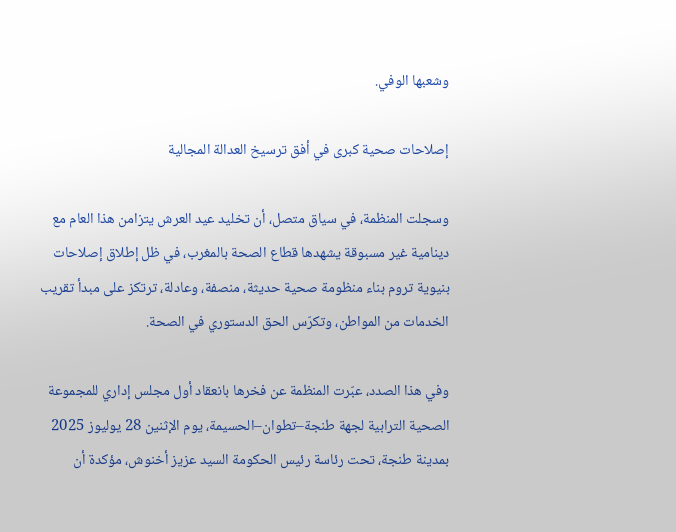وشعبها الوفي.

إصلاحات صحية كبرى في أفق ترسيخ العدالة المجالية

وسجلت المنظمة، في سياق متصل، أن تخليد عيد العرش يتزامن هذا العام مع دينامية غير مسبوقة يشهدها قطاع الصحة بالمغرب، في ظل إطلاق إصلاحات بنيوية تروم بناء منظومة صحية حديثة، منصفة، وعادلة، ترتكز على مبدأ تقريب الخدمات من المواطن، وتكرّس الحق الدستوري في الصحة.

وفي هذا الصدد، عبّرت المنظمة عن فخرها بانعقاد أول مجلس إداري للمجموعة الصحية الترابية لجهة طنجة–تطوان–الحسيمة، يوم الإثنين 28 يوليوز 2025 بمدينة طنجة، تحت رئاسة رئيس الحكومة السيد عزيز أخنوش، مؤكدة أن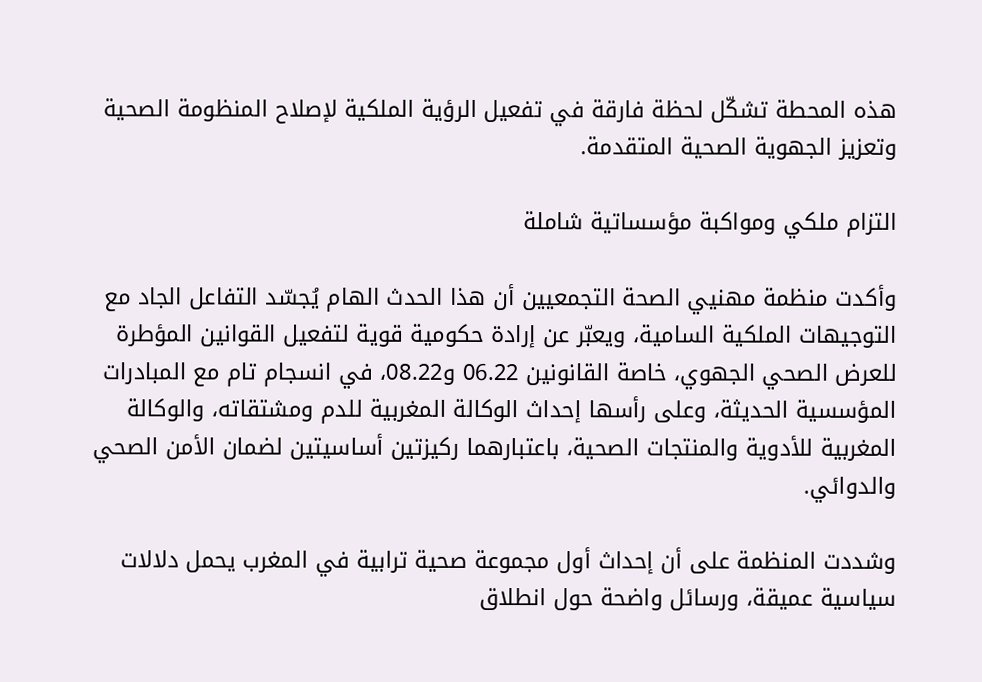هذه المحطة تشكّل لحظة فارقة في تفعيل الرؤية الملكية لإصلاح المنظومة الصحية وتعزيز الجهوية الصحية المتقدمة.

التزام ملكي ومواكبة مؤسساتية شاملة

وأكدت منظمة مهنيي الصحة التجمعيين أن هذا الحدث الهام يُجسّد التفاعل الجاد مع التوجيهات الملكية السامية، ويعبّر عن إرادة حكومية قوية لتفعيل القوانين المؤطرة للعرض الصحي الجهوي، خاصة القانونين 06.22 و08.22، في انسجام تام مع المبادرات المؤسسية الحديثة، وعلى رأسها إحداث الوكالة المغربية للدم ومشتقاته، والوكالة المغربية للأدوية والمنتجات الصحية، باعتبارهما ركيزتين أساسيتين لضمان الأمن الصحي والدوائي.

وشددت المنظمة على أن إحداث أول مجموعة صحية ترابية في المغرب يحمل دلالات سياسية عميقة، ورسائل واضحة حول انطلاق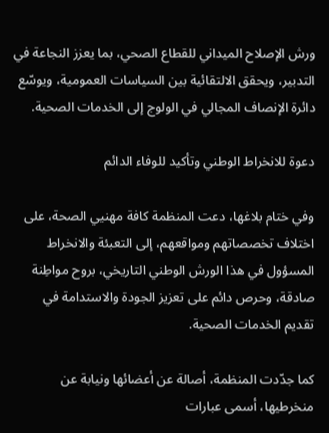ورش الإصلاح الميداني للقطاع الصحي، بما يعزز النجاعة في التدبير، ويحقق الالتقائية بين السياسات العمومية، ويوسّع دائرة الإنصاف المجالي في الولوج إلى الخدمات الصحية.

دعوة للانخراط الوطني وتأكيد للوفاء الدائم

وفي ختام بلاغها، دعت المنظمة كافة مهنيي الصحة، على اختلاف تخصصاتهم ومواقعهم، إلى التعبئة والانخراط المسؤول في هذا الورش الوطني التاريخي، بروح مواطِنة صادقة، وحرص دائم على تعزيز الجودة والاستدامة في تقديم الخدمات الصحية.

كما جدّدت المنظمة، أصالة عن أعضائها ونيابة عن منخرطيها، أسمى عبارات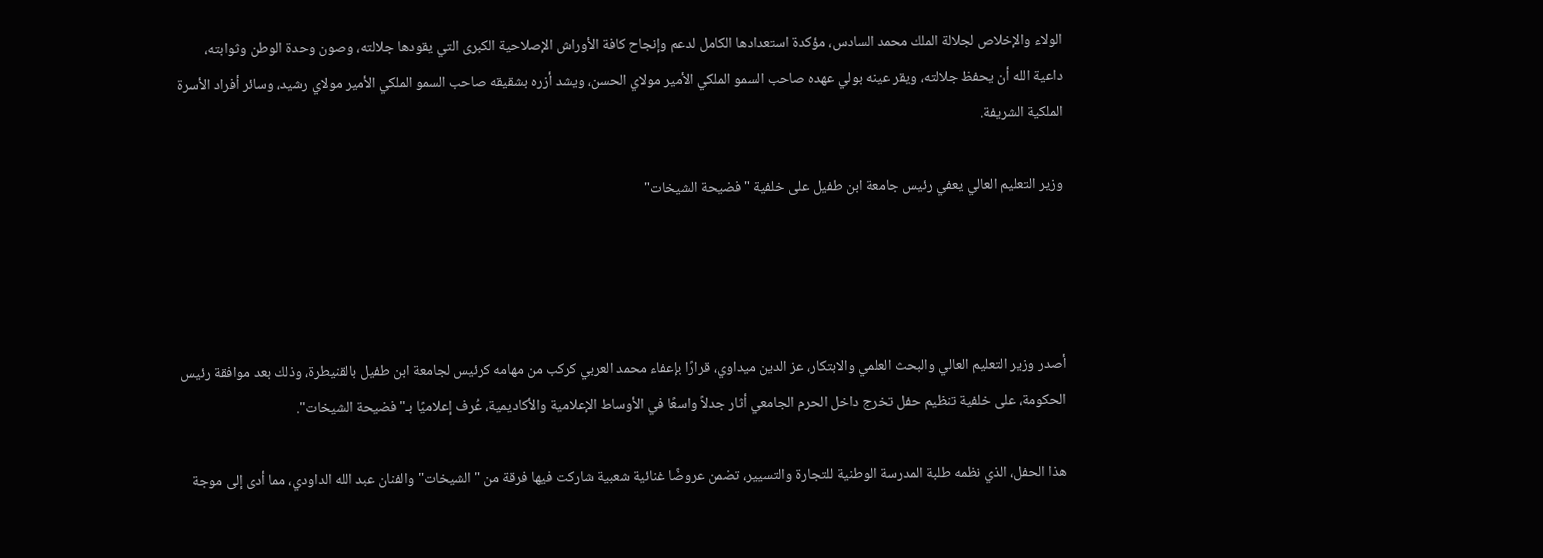الولاء والإخلاص لجلالة الملك محمد السادس، مؤكدة استعدادها الكامل لدعم وإنجاح كافة الأوراش الإصلاحية الكبرى التي يقودها جلالته، وصون وحدة الوطن وثوابته، داعية الله أن يحفظ جلالته، ويقر عينه بولي عهده صاحب السمو الملكي الأمير مولاي الحسن، ويشد أزره بشقيقه صاحب السمو الملكي الأمير مولاي رشيد، وسائر أفراد الأسرة الملكية الشريفة.

وزير التعليم العالي يعفي رئيس جامعة ابن طفيل على خلفية "فضيحة الشيخات"




أصدر وزير التعليم العالي والبحث العلمي والابتكار، عز الدين ميداوي، قرارًا بإعفاء محمد العربي كركب من مهامه كرئيس لجامعة ابن طفيل بالقنيطرة، وذلك بعد موافقة رئيس الحكومة، على خلفية تنظيم حفل تخرج داخل الحرم الجامعي أثار جدلاً واسعًا في الأوساط الإعلامية والأكاديمية، عُرف إعلاميًا بـ"فضيحة الشيخات".

هذا الحفل، الذي نظمه طلبة المدرسة الوطنية للتجارة والتسيير، تضمن عروضًا غنائية شعبية شاركت فيها فرقة من "الشيخات" والفنان عبد الله الداودي، مما أدى إلى موجة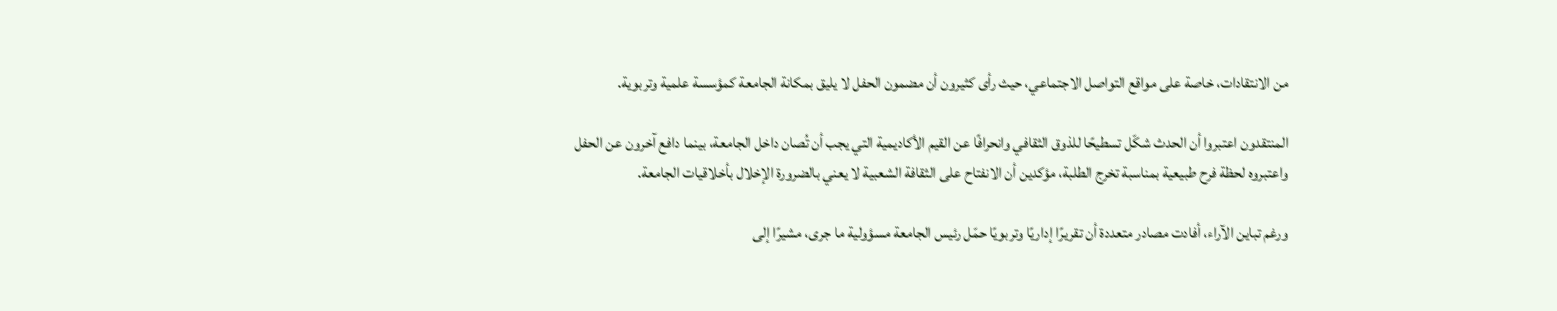من الانتقادات، خاصة على مواقع التواصل الاجتماعي، حيث رأى كثيرون أن مضمون الحفل لا يليق بمكانة الجامعة كمؤسسة علمية وتربوية.

المنتقدون اعتبروا أن الحدث شكّل تسطيحًا للذوق الثقافي وانحرافًا عن القيم الأكاديمية التي يجب أن تُصان داخل الجامعة، بينما دافع آخرون عن الحفل واعتبروه لحظة فرح طبيعية بمناسبة تخرج الطلبة، مؤكدين أن الانفتاح على الثقافة الشعبية لا يعني بالضرورة الإخلال بأخلاقيات الجامعة.

ورغم تباين الآراء، أفادت مصادر متعددة أن تقريرًا إداريًا وتربويًا حمّل رئيس الجامعة مسؤولية ما جرى، مشيرًا إلى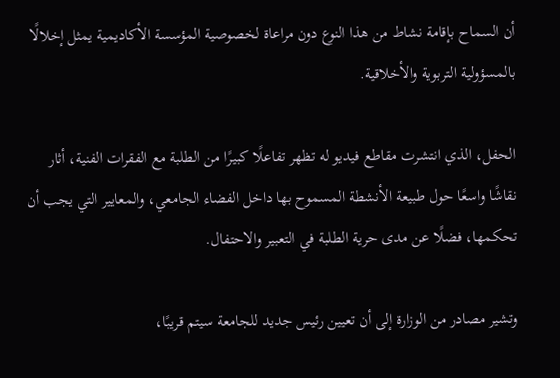أن السماح بإقامة نشاط من هذا النوع دون مراعاة لخصوصية المؤسسة الأكاديمية يمثل إخلالًا بالمسؤولية التربوية والأخلاقية.

الحفل، الذي انتشرت مقاطع فيديو له تظهر تفاعلًا كبيرًا من الطلبة مع الفقرات الفنية، أثار نقاشًا واسعًا حول طبيعة الأنشطة المسموح بها داخل الفضاء الجامعي، والمعايير التي يجب أن تحكمها، فضلًا عن مدى حرية الطلبة في التعبير والاحتفال.

وتشير مصادر من الوزارة إلى أن تعيين رئيس جديد للجامعة سيتم قريبًا،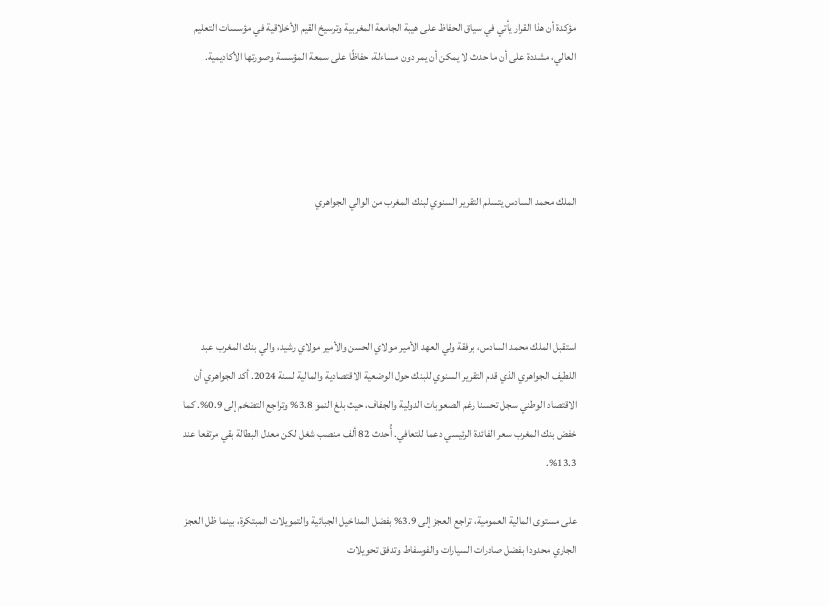مؤكدة أن هذا القرار يأتي في سياق الحفاظ على هيبة الجامعة المغربية وترسيخ القيم الأخلاقية في مؤسسات التعليم العالي، مشددة على أن ما حدث لا يمكن أن يمر دون مساءلة، حفاظًا على سمعة المؤسسة وصورتها الأكاديمية.




الملك محمد السادس يتسلم التقرير السنوي لبنك المغرب من الوالي الجواهري




استقبل الملك محمد السادس، برفقة ولي العهد الأمير مولاي الحسن والأمير مولاي رشيد، والي بنك المغرب عبد اللطيف الجواهري الذي قدم التقرير السنوي للبنك حول الوضعية الاقتصادية والمالية لسنة 2024. أكد الجواهري أن الاقتصاد الوطني سجل تحسنا رغم الصعوبات الدولية والجفاف، حيث بلغ النمو 3.8% وتراجع التضخم إلى 0.9%. كما خفض بنك المغرب سعر الفائدة الرئيسي دعما للتعافي. أُحدث 82 ألف منصب شغل لكن معدل البطالة بقي مرتفعا عند 13.3%.

على مستوى المالية العمومية، تراجع العجز إلى 3.9% بفضل المداخيل الجبائية والتمويلات المبتكرة، بينما ظل العجز الجاري محدودا بفضل صادرات السيارات والفوسفاط وتدفق تحويلات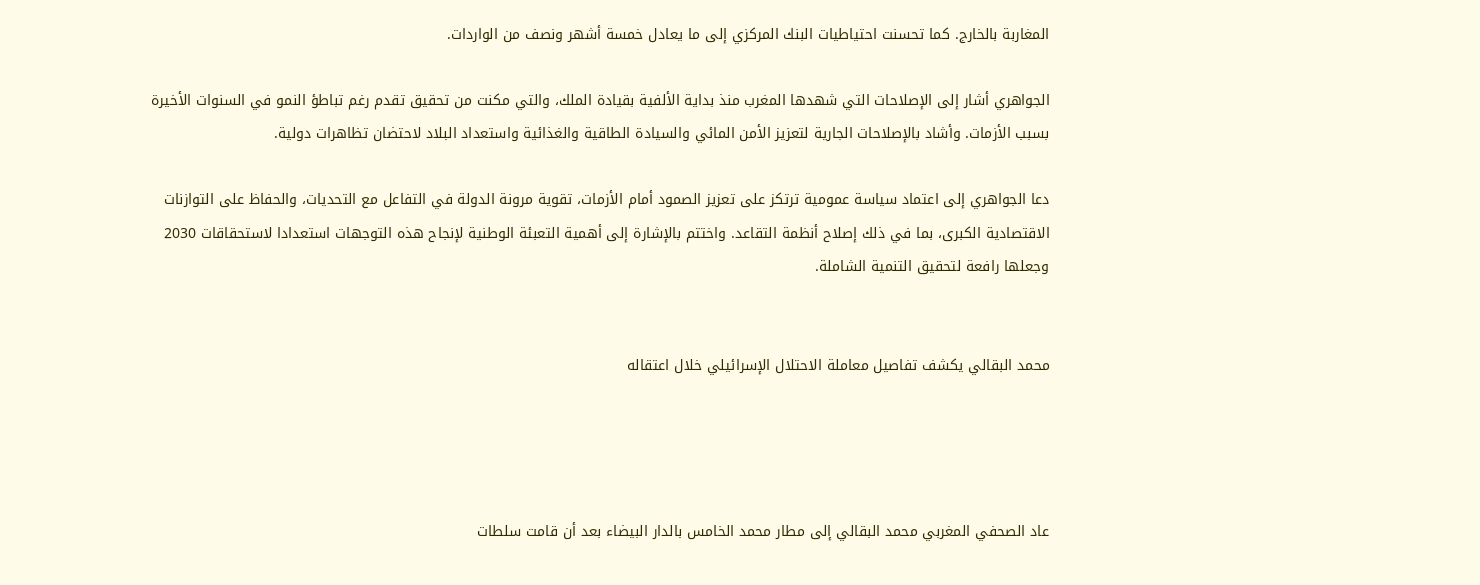المغاربة بالخارج. كما تحسنت احتياطيات البنك المركزي إلى ما يعادل خمسة أشهر ونصف من الواردات.

الجواهري أشار إلى الإصلاحات التي شهدها المغرب منذ بداية الألفية بقيادة الملك، والتي مكنت من تحقيق تقدم رغم تباطؤ النمو في السنوات الأخيرة بسبب الأزمات. وأشاد بالإصلاحات الجارية لتعزيز الأمن المائي والسيادة الطاقية والغذائية واستعداد البلاد لاحتضان تظاهرات دولية.

دعا الجواهري إلى اعتماد سياسة عمومية ترتكز على تعزيز الصمود أمام الأزمات، تقوية مرونة الدولة في التفاعل مع التحديات، والحفاظ على التوازنات الاقتصادية الكبرى، بما في ذلك إصلاح أنظمة التقاعد. واختتم بالإشارة إلى أهمية التعبئة الوطنية لإنجاح هذه التوجهات استعدادا لاستحقاقات 2030 وجعلها رافعة لتحقيق التنمية الشاملة.


محمد البقالي يكشف تفاصيل معاملة الاحتلال الإسرائيلي خلال اعتقاله




عاد الصحفي المغربي محمد البقالي إلى مطار محمد الخامس بالدار البيضاء بعد أن قامت سلطات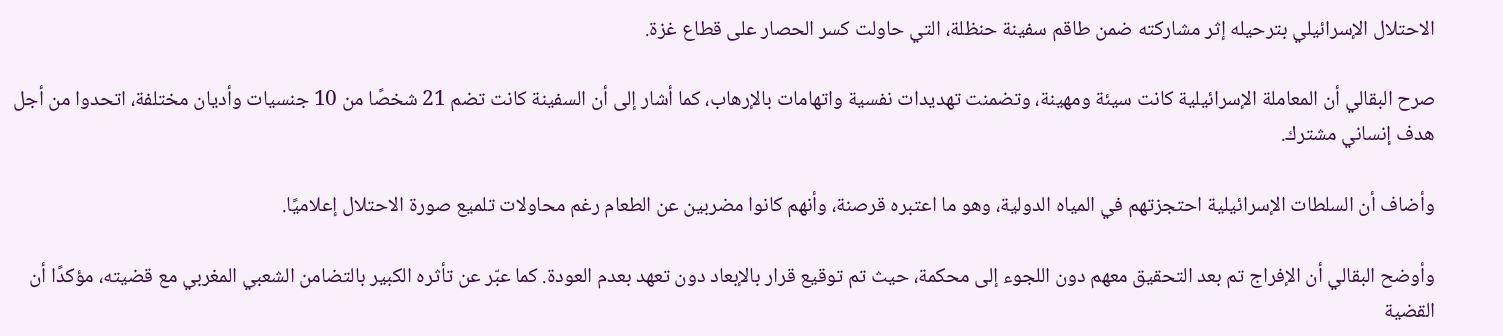الاحتلال الإسرائيلي بترحيله إثر مشاركته ضمن طاقم سفينة حنظلة، التي حاولت كسر الحصار على قطاع غزة.

صرح البقالي أن المعاملة الإسرائيلية كانت سيئة ومهينة، وتضمنت تهديدات نفسية واتهامات بالإرهاب، كما أشار إلى أن السفينة كانت تضم 21 شخصًا من 10 جنسيات وأديان مختلفة، اتحدوا من أجل هدف إنساني مشترك.

وأضاف أن السلطات الإسرائيلية احتجزتهم في المياه الدولية، وهو ما اعتبره قرصنة، وأنهم كانوا مضربين عن الطعام رغم محاولات تلميع صورة الاحتلال إعلاميًا.

وأوضح البقالي أن الإفراج تم بعد التحقيق معهم دون اللجوء إلى محكمة، حيث تم توقيع قرار بالإبعاد دون تعهد بعدم العودة. كما عبّر عن تأثره الكبير بالتضامن الشعبي المغربي مع قضيته، مؤكدًا أن القضية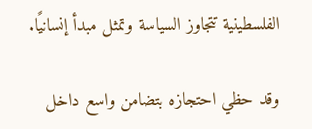الفلسطينية تتجاوز السياسة وتمثل مبدأ إنسانيًا.

وقد حظي احتجازه بتضامن واسع داخل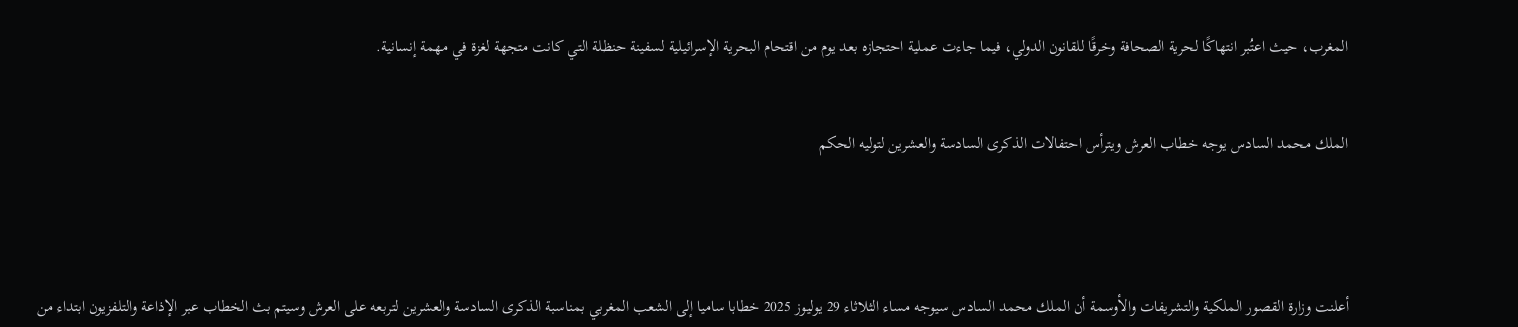المغرب، حيث اعتُبر انتهاكًا لحرية الصحافة وخرقًا للقانون الدولي، فيما جاءت عملية احتجازه بعد يوم من اقتحام البحرية الإسرائيلية لسفينة حنظلة التي كانت متجهة لغزة في مهمة إنسانية.


الملك محمد السادس يوجه خطاب العرش ويترأس احتفالات الذكرى السادسة والعشرين لتوليه الحكم




أعلنت وزارة القصور الملكية والتشريفات والأوسمة أن الملك محمد السادس سيوجه مساء الثلاثاء 29 يوليوز 2025 خطابا ساميا إلى الشعب المغربي بمناسبة الذكرى السادسة والعشرين لتربعه على العرش وسيتم بث الخطاب عبر الإذاعة والتلفزيون ابتداء من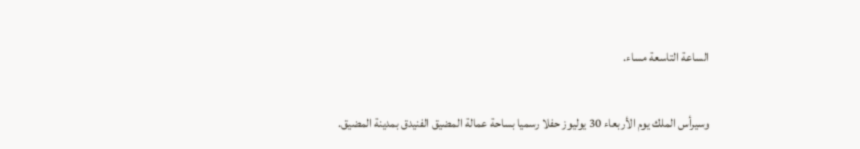الساعة التاسعة مساء.

وسيرأس الملك يوم الأربعاء 30 يوليوز حفلا رسميا بساحة عمالة المضيق الفنيدق بمدينة المضيق.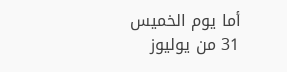أما يوم الخميس 31 من يوليوز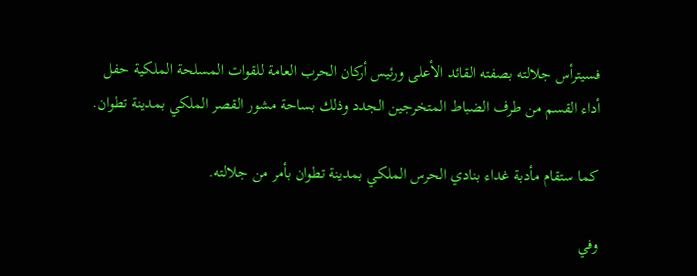فسيترأس جلالته بصفته القائد الأعلى ورئيس أركان الحرب العامة للقوات المسلحة الملكية حفل أداء القسم من طرف الضباط المتخرجين الجدد وذلك بساحة مشور القصر الملكي بمدينة تطوان.

كما ستقام مأدبة غداء بنادي الحرس الملكي بمدينة تطوان بأمر من جلالته.

وفي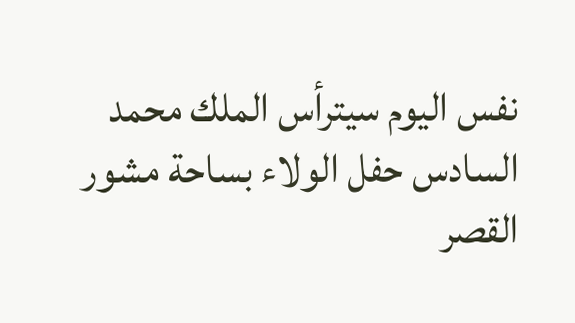نفس اليوم سيترأس الملك محمد السادس حفل الولاء بساحة مشور القصر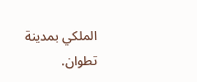الملكي بمدينة تطوان.